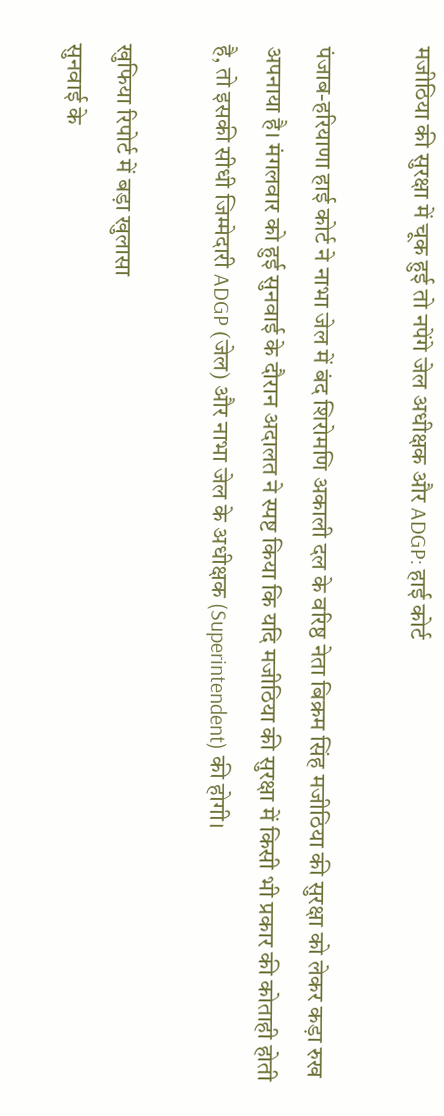मजीठिया की सुरक्षा में चूक हुई तो नपेंगे जेल अधीक्षक और ADGP: हाई कोर्ट

पंजाब-हरियाणा हाई कोर्ट ने नाभा जेल में बंद शिरोमणि अकाली दल के वरिष्ठ नेता बिक्रम सिंह मजीठिया की सुरक्षा को लेकर कड़ा रुख अपनाया है। मंगलवार को हुई सुनवाई के दौरान अदालत ने स्पष्ट किया कि यदि मजीठिया की सुरक्षा में किसी भी प्रकार की कोताही होती है, तो इसकी सीधी जिम्मेदारी ADGP (जेल) और नाभा जेल के अधीक्षक (Superintendent) की होगी।

खुफिया रिपोर्ट में बड़ा खुलासा
सुनवाई के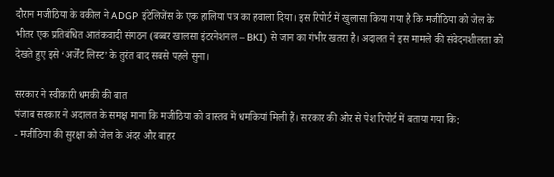दौरान मजीठिया के वकील ने ADGP इंटेलिजेंस के एक हालिया पत्र का हवाला दिया। इस रिपोर्ट में खुलासा किया गया है कि मजीठिया को जेल के भीतर एक प्रतिबंधित आतंकवादी संगठन (बब्बर खालसा इंटरनेशनल – BKI) से जान का गंभीर खतरा है। अदालत ने इस मामले की संवेदनशीलता को देखते हुए इसे ‘अर्जेंट लिस्ट’ के तुरंत बाद सबसे पहले सुना।

सरकार ने स्वीकारी धमकी की बात
पंजाब सरकार ने अदालत के समक्ष माना कि मजीठिया को वास्तव में धमकियां मिली हैं। सरकार की ओर से पेश रिपोर्ट में बताया गया कि:
- मजीठिया की सुरक्षा को जेल के अंदर और बाहर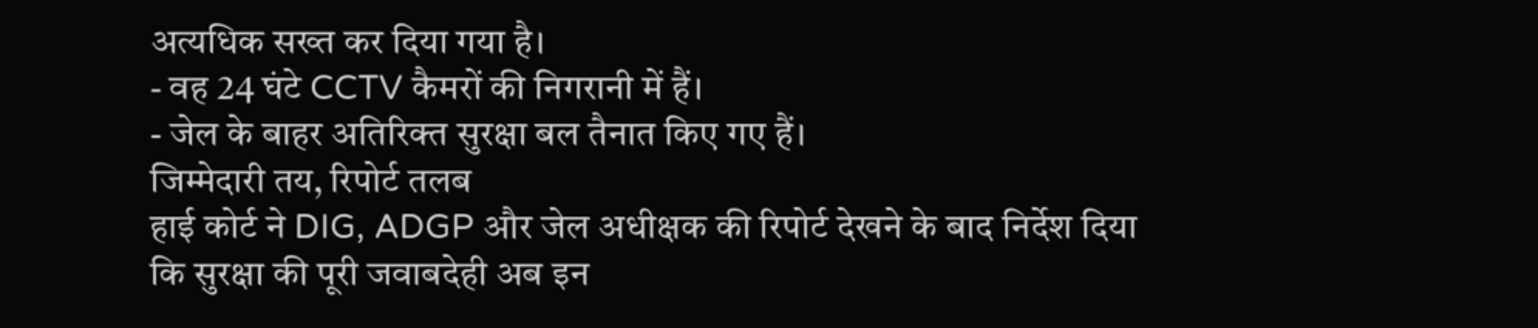अत्यधिक सख्त कर दिया गया है।
- वह 24 घंटे CCTV कैमरों की निगरानी में हैं।
- जेल के बाहर अतिरिक्त सुरक्षा बल तैनात किए गए हैं।
जिम्मेदारी तय, रिपोर्ट तलब
हाई कोर्ट ने DIG, ADGP और जेल अधीक्षक की रिपोर्ट देखने के बाद निर्देश दिया कि सुरक्षा की पूरी जवाबदेही अब इन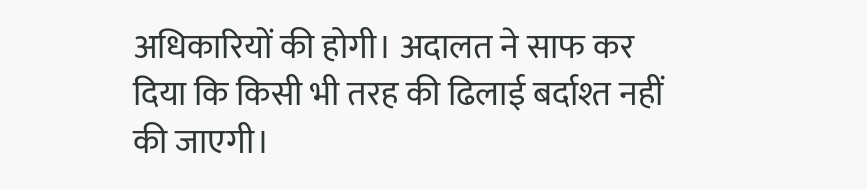अधिकारियों की होगी। अदालत ने साफ कर दिया कि किसी भी तरह की ढिलाई बर्दाश्त नहीं की जाएगी।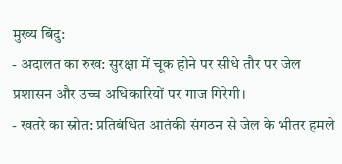मुख्य बिंदु:
- अदालत का रुख: सुरक्षा में चूक होने पर सीधे तौर पर जेल प्रशासन और उच्च अधिकारियों पर गाज गिरेगी।
- खतरे का स्रोत: प्रतिबंधित आतंकी संगठन से जेल के भीतर हमले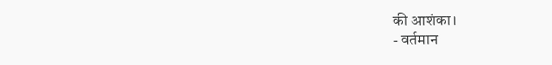की आशंका।
- वर्तमान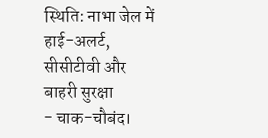स्थिति: नाभा जेल में हाई-अलर्ट, सीसीटीवी और बाहरी सुरक्षा
- चाक-चौबंद।